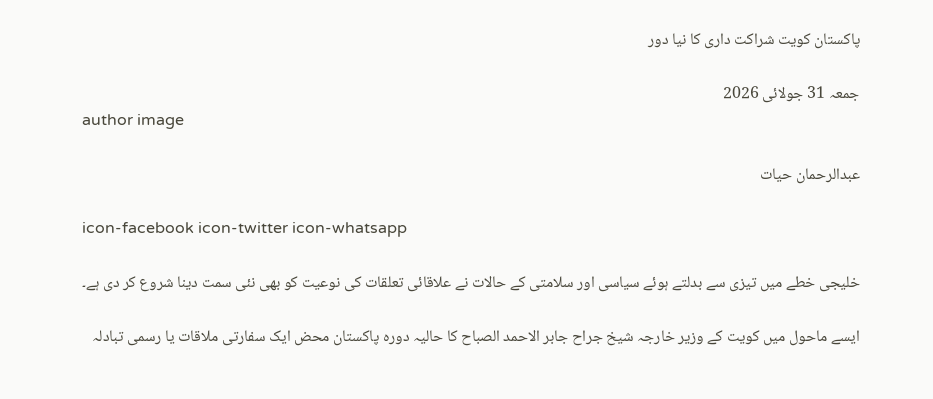پاکستان کویت شراکت داری کا نیا دور

جمعہ 31 جولائی 2026
author image

عبدالرحمان حیات

icon-facebook icon-twitter icon-whatsapp

خلیجی خطے میں تیزی سے بدلتے ہوئے سیاسی اور سلامتی کے حالات نے علاقائی تعلقات کی نوعیت کو بھی نئی سمت دینا شروع کر دی ہے۔

ایسے ماحول میں کویت کے وزیر خارجہ شیخ جراح جابر الاحمد الصباح کا حالیہ دورہ پاکستان محض ایک سفارتی ملاقات یا رسمی تبادلہ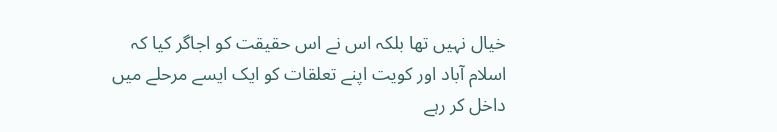خیال نہیں تھا بلکہ اس نے اس حقیقت کو اجاگر کیا کہ اسلام آباد اور کویت اپنے تعلقات کو ایک ایسے مرحلے میں داخل کر رہے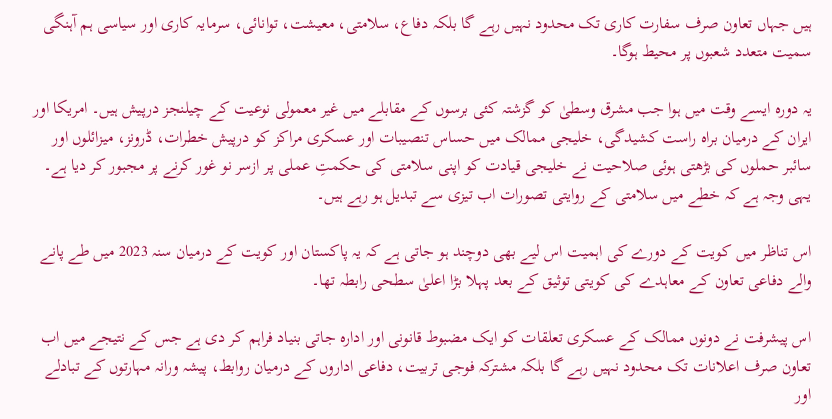ہیں جہاں تعاون صرف سفارت کاری تک محدود نہیں رہے گا بلکہ دفاع، سلامتی، معیشت، توانائی، سرمایہ کاری اور سیاسی ہم آہنگی سمیت متعدد شعبوں پر محیط ہوگا۔

یہ دورہ ایسے وقت میں ہوا جب مشرق وسطیٰ کو گزشتہ کئی برسوں کے مقابلے میں غیر معمولی نوعیت کے چیلنجز درپیش ہیں۔ امریکا اور ایران کے درمیان براہ راست کشیدگی، خلیجی ممالک میں حساس تنصیبات اور عسکری مراکز کو درپیش خطرات، ڈرونز، میزائلوں اور سائبر حملوں کی بڑھتی ہوئی صلاحیت نے خلیجی قیادت کو اپنی سلامتی کی حکمتِ عملی پر ازسر نو غور کرنے پر مجبور کر دیا ہے۔ یہی وجہ ہے کہ خطے میں سلامتی کے روایتی تصورات اب تیزی سے تبدیل ہو رہے ہیں۔

اس تناظر میں کویت کے دورے کی اہمیت اس لیے بھی دوچند ہو جاتی ہے کہ یہ پاکستان اور کویت کے درمیان سنہ 2023 میں طے پانے والے دفاعی تعاون کے معاہدے کی کویتی توثیق کے بعد پہلا بڑا اعلیٰ سطحی رابطہ تھا۔

اس پیشرفت نے دونوں ممالک کے عسکری تعلقات کو ایک مضبوط قانونی اور ادارہ جاتی بنیاد فراہم کر دی ہے جس کے نتیجے میں اب تعاون صرف اعلانات تک محدود نہیں رہے گا بلکہ مشترکہ فوجی تربیت، دفاعی اداروں کے درمیان روابط، پیشہ ورانہ مہارتوں کے تبادلے اور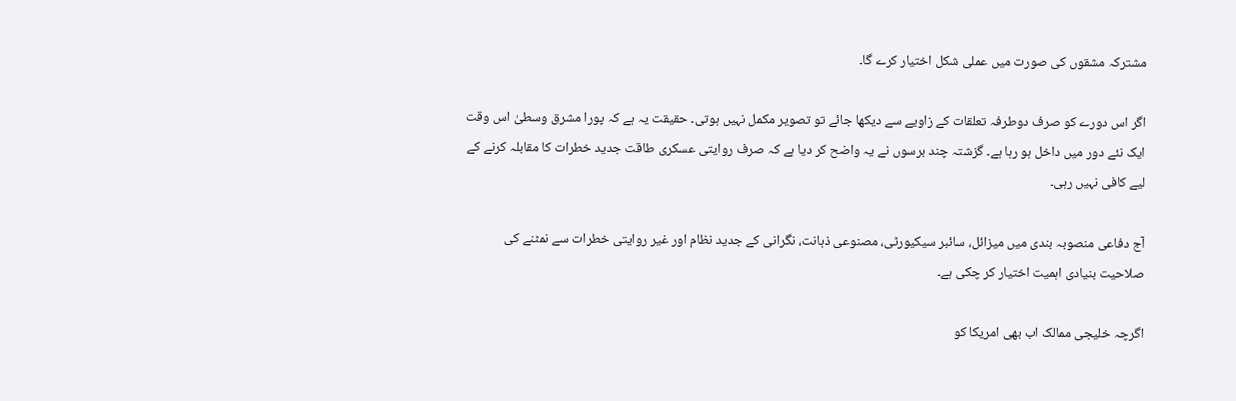مشترکہ مشقوں کی صورت میں عملی شکل اختیار کرے گا۔

اگر اس دورے کو صرف دوطرفہ تعلقات کے زاویے سے دیکھا جائے تو تصویر مکمل نہیں ہوتی۔ حقیقت یہ ہے کہ پورا مشرق وسطیٰ اس وقت ایک نئے دور میں داخل ہو رہا ہے۔ گزشتہ چند برسوں نے یہ واضح کر دیا ہے کہ صرف روایتی عسکری طاقت جدید خطرات کا مقابلہ کرنے کے لیے کافی نہیں رہی۔

آج دفاعی منصوبہ بندی میں میزائل، سائبر سیکیورٹی، مصنوعی ذہانت، نگرانی کے جدید نظام اور غیر روایتی خطرات سے نمٹنے کی صلاحیت بنیادی اہمیت اختیار کر چکی ہے۔

اگرچہ خلیجی ممالک اب بھی امریکا کو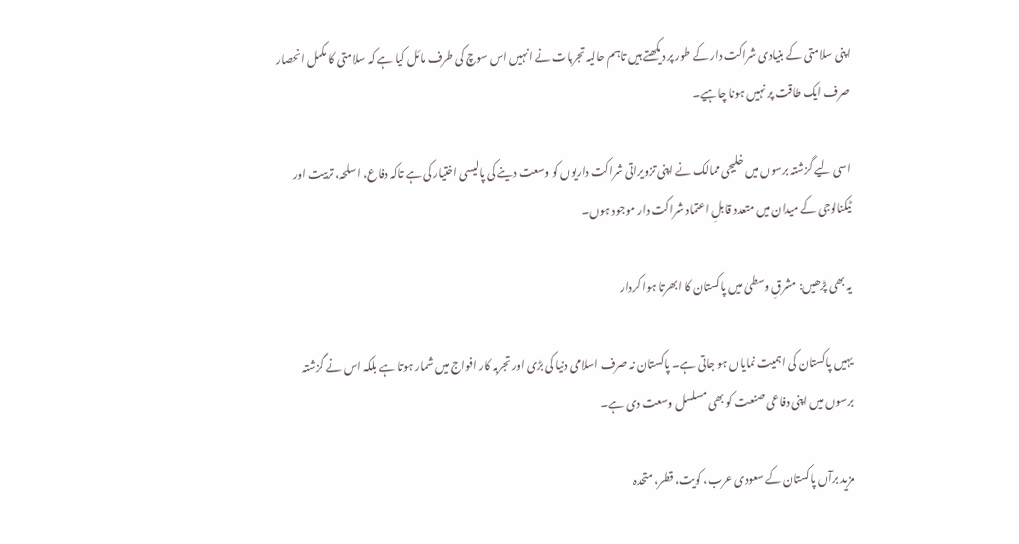اپنی سلامتی کے بنیادی شراکت دار کے طور پر دیکھتے ہیں تاہم حالیہ تجربات نے انہیں اس سوچ کی طرف مائل کیا ہے کہ سلامتی کا مکمل انحصار صرف ایک طاقت پر نہیں ہونا چاہیے۔

اسی لیے گزشتہ برسوں میں خلیجی ممالک نے اپنی تزویراتی شراکت داریوں کو وسعت دینے کی پالیسی اختیار کی ہے تاکہ دفاع، اسلحہ، تربیت اور ٹیکنالوجی کے میدان میں متعدد قابلِ اعتماد شراکت دار موجود ہوں۔

یہ بھی پڑھیں: مشرقِ وسطیٰ میں پاکستان کا ابھرتا ہوا کردار

یہیں پاکستان کی اہمیت نمایاں ہو جاتی ہے۔ پاکستان نہ صرف اسلامی دنیا کی بڑی اور تجربہ کار افواج میں شمار ہوتا ہے بلکہ اس نے گزشتہ برسوں میں اپنی دفاعی صنعت کو بھی مسلسل وسعت دی ہے۔

مزید برآں پاکستان کے سعودی عرب، کویت، قطر، متحدہ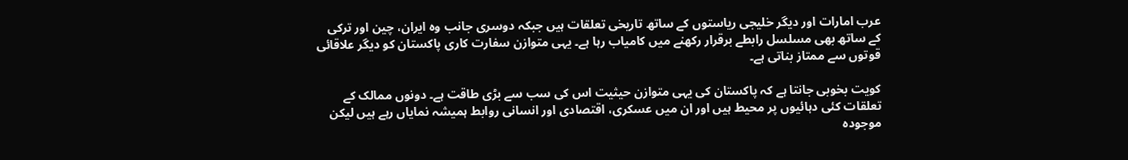عرب امارات اور دیگر خلیجی ریاستوں کے ساتھ تاریخی تعلقات ہیں جبکہ دوسری جانب وہ ایران، چین اور ترکی کے ساتھ بھی مسلسل رابطے برقرار رکھنے میں کامیاب رہا ہے۔ یہی متوازن سفارت کاری پاکستان کو دیگر علاقائی قوتوں سے ممتاز بناتی ہے۔

کویت بخوبی جانتا ہے کہ پاکستان کی یہی متوازن حیثیت اس کی سب سے بڑی طاقت ہے۔ دونوں ممالک کے تعلقات کئی دہائیوں پر محیط ہیں اور ان میں عسکری، اقتصادی اور انسانی روابط ہمیشہ نمایاں رہے ہیں لیکن موجودہ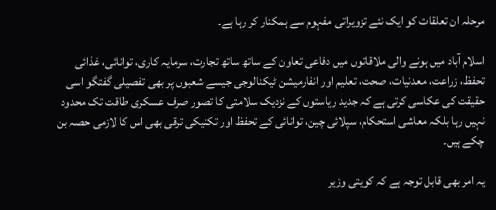مرحلہ ان تعلقات کو ایک نئے تزویراتی مفہوم سے ہمکنار کر رہا ہے۔

اسلام آباد میں ہونے والی ملاقاتوں میں دفاعی تعاون کے ساتھ ساتھ تجارت، سرمایہ کاری، توانائی، غذائی تحفظ، زراعت، معدنیات، صحت، تعلیم اور انفارمیشن ٹیکنالوجی جیسے شعبوں پر بھی تفصیلی گفتگو اسی حقیقت کی عکاسی کرتی ہے کہ جدید ریاستوں کے نزدیک سلامتی کا تصور صرف عسکری طاقت تک محدود نہیں رہا بلکہ معاشی استحکام، سپلائی چین، توانائی کے تحفظ اور تکنیکی ترقی بھی اس کا لازمی حصہ بن چکے ہیں۔

یہ امر بھی قابل توجہ ہے کہ کویتی وزیر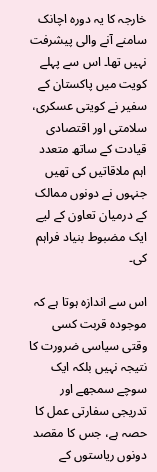خارجہ کا یہ دورہ اچانک سامنے آنے والی پیشرفت نہیں تھا۔ اس سے پہلے کویت میں پاکستان کے سفیر نے کویتی عسکری، سلامتی اور اقتصادی قیادت کے ساتھ متعدد اہم ملاقاتیں کی تھیں جنہوں نے دونوں ممالک کے درمیان تعاون کے لیے ایک مضبوط بنیاد فراہم کی۔

اس سے اندازہ ہوتا ہے کہ موجودہ قربت کسی وقتی سیاسی ضرورت کا نتیجہ نہیں بلکہ ایک سوچے سمجھے اور تدریجی سفارتی عمل کا حصہ ہے، جس کا مقصد دونوں ریاستوں کے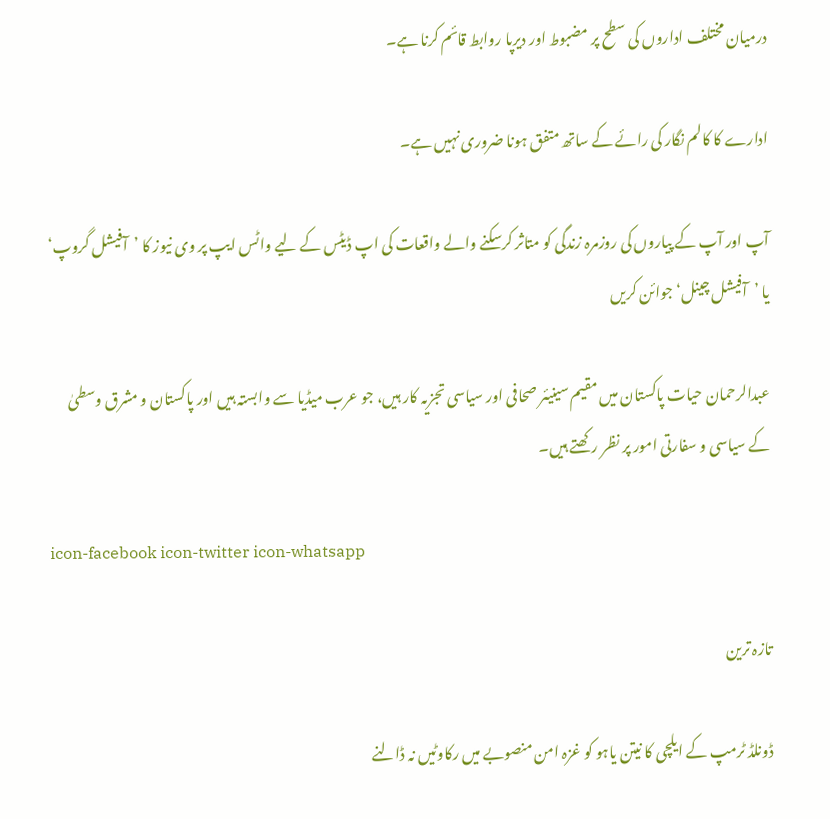درمیان مختلف اداروں کی سطح پر مضبوط اور دیرپا روابط قائم کرنا ہے۔

ادارے کا کالم نگار کی رائے کے ساتھ متفق ہونا ضروری نہیں ہے۔

آپ اور آپ کے پیاروں کی روزمرہ زندگی کو متاثر کرسکنے والے واقعات کی اپ ڈیٹس کے لیے واٹس ایپ پر وی نیوز کا ’آفیشل گروپ‘ یا ’آفیشل چینل‘ جوائن کریں

عبدالرحمان حیات پاکستان میں مقیم سینیئر صحافی اور سیاسی تجزیہ کار ہیں، جو عرب میڈیا سے وابستہ ہیں اور پاکستان و مشرق وسطیٰ کے سیاسی و سفارتی امور پر نظر رکھتے ہیں۔

icon-facebook icon-twitter icon-whatsapp

تازہ ترین

ڈونلڈ ٹرمپ کے ایلچی کا نیتن یاہو کو غزہ امن منصوبے میں رکاوٹیں نہ ڈالنے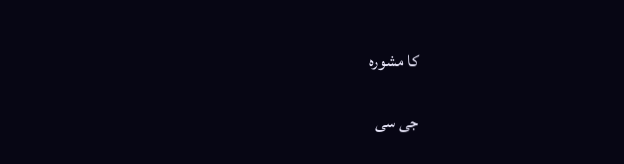کا مشورہ

جی سی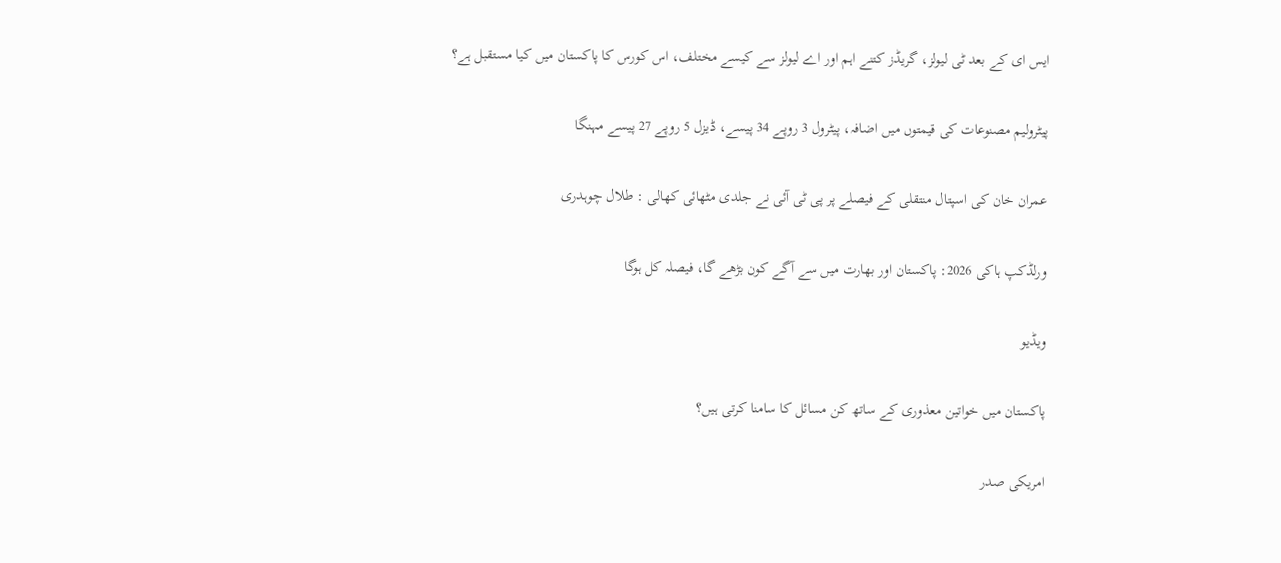ایس ای کے بعد ٹی لیولز، گریڈز کتنے اہم اور اے لیولز سے کیسے مختلف، اس کورس کا پاکستان میں کیا مستقبل ہے؟

پیٹرولیم مصنوعات کی قیمتوں میں اضافہ، پیٹرول 3 روپے 34 پیسے، ڈیزل 5 روپے 27 پیسے مہنگا

عمران خان کی اسپتال منتقلی کے فیصلے پر پی ٹی آئی نے جلدی مٹھائی کھالی : طلال چوہدری

ورلڈکپ ہاکی 2026: پاکستان اور بھارت میں سے آگے کون بڑھے گا، فیصلہ کل ہوگا

ویڈیو

پاکستان میں خواتین معذوری کے ساتھ کن مسائل کا سامنا کرتی ہیں؟

امریکی صدر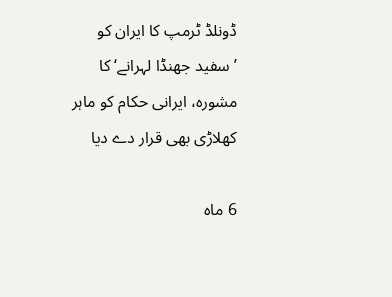ڈونلڈ ٹرمپ کا ایران کو ’سفید جھنڈا لہرانے‘ کا مشورہ، ایرانی حکام کو ماہر کھلاڑی بھی قرار دے دیا

6 ماہ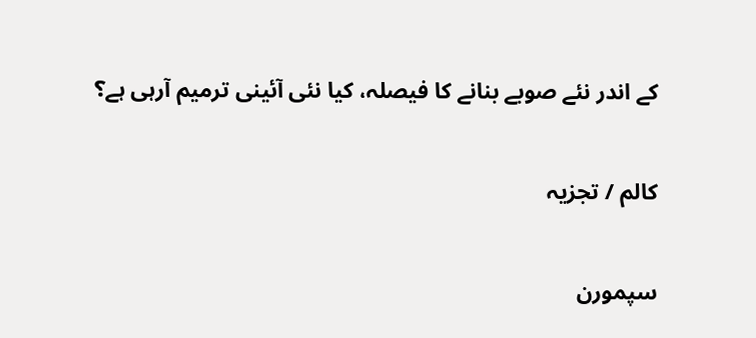کے اندر نئے صوبے بنانے کا فیصلہ، کیا نئی آئینی ترمیم آرہی ہے؟

کالم / تجزیہ

سپمورن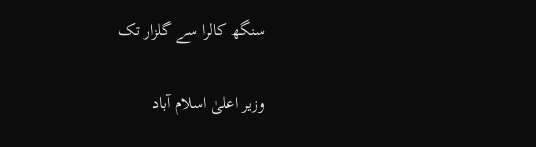سنگھ کالرا سے گلزار تک

وزیر اعلیٰ اسلام آباد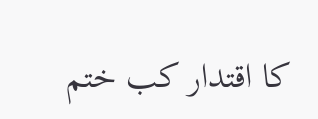کا اقتدار کب ختم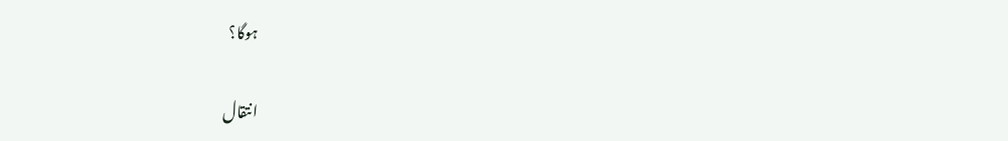ہوگا؟

انتقال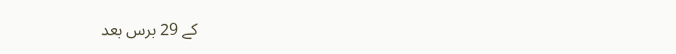کے 29 برس بعد